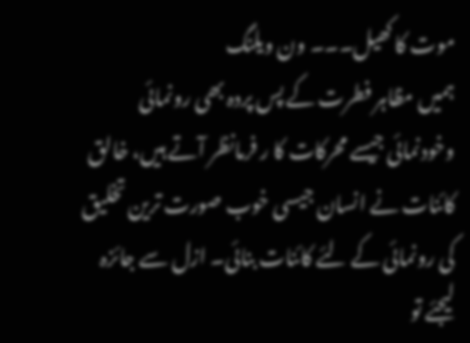موت کا کھیل۔۔۔ ون ویلنگ
ہمیں مظاہر فطرت کے پس پردہ بھی رونمائی وخودنمائی جیسے محرکات کا ر فرمانظر آتے ہیں، خالق کائنات نے انسان جیسی خوب صورت ترین تخلیق کی رونمائی کے لئے کائنات بنائی۔ ازل سے جائزہ لیجئے تو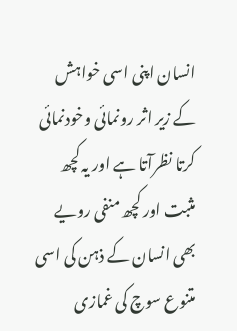انسان اپنی اسی خواہش کے زیر اثر رونمائی وخودنمائی کرتا نظرآتا ہے اور یہ کچھ مثبت اور کچھ منفی رویے بھی انسان کے ذہن کی اسی متنوع سوچ کی غمازی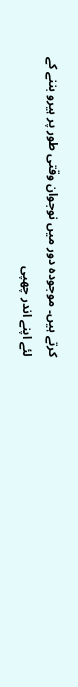کرتے ہیں۔ موجودہ دور میں نوجوان وقتی طور پر ہیرو بننے کے لئے اپنے اندر چھپی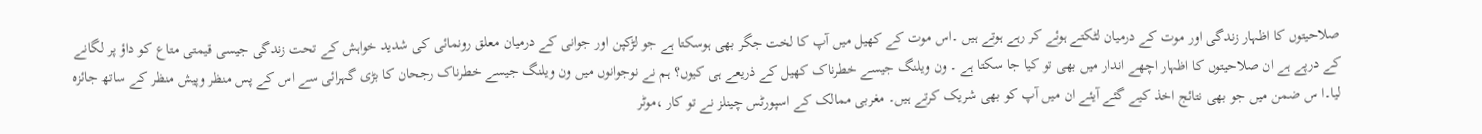صلاحیتوں کا اظہار زندگی اور موت کے درمیان لٹکتے ہوئے کر رہے ہوتے ہیں ۔اس موت کے کھیل میں آپ کا لخت جگر بھی ہوسکتا ہے جو لڑکپن اور جوانی کے درمیان معلق رونمائی کی شدید خواہش کے تحت زندگی جیسی قیمتی متاع کو داؤ پر لگانے کے درپے ہے ان صلاحیتوں کا اظہار اچھے اندار میں بھی تو کیا جا سکتا ہے ۔ ون ویلنگ جیسے خطرناک کھیل کے ذریعے ہی کیوں؟ ہم نے نوجوانوں میں ون ویلنگ جیسے خطرناک رجحان کا بڑی گہرائی سے اس کے پس منظر وپیش منظر کے ساتھ جائزہ لیا۔ا س ضمن میں جو بھی نتائج اخذ کیے گئے آیئے ان میں آپ کو بھی شریک کرتے ہیں۔ مغربی ممالک کے اسپورٹس چینلز نے تو کار ،موٹر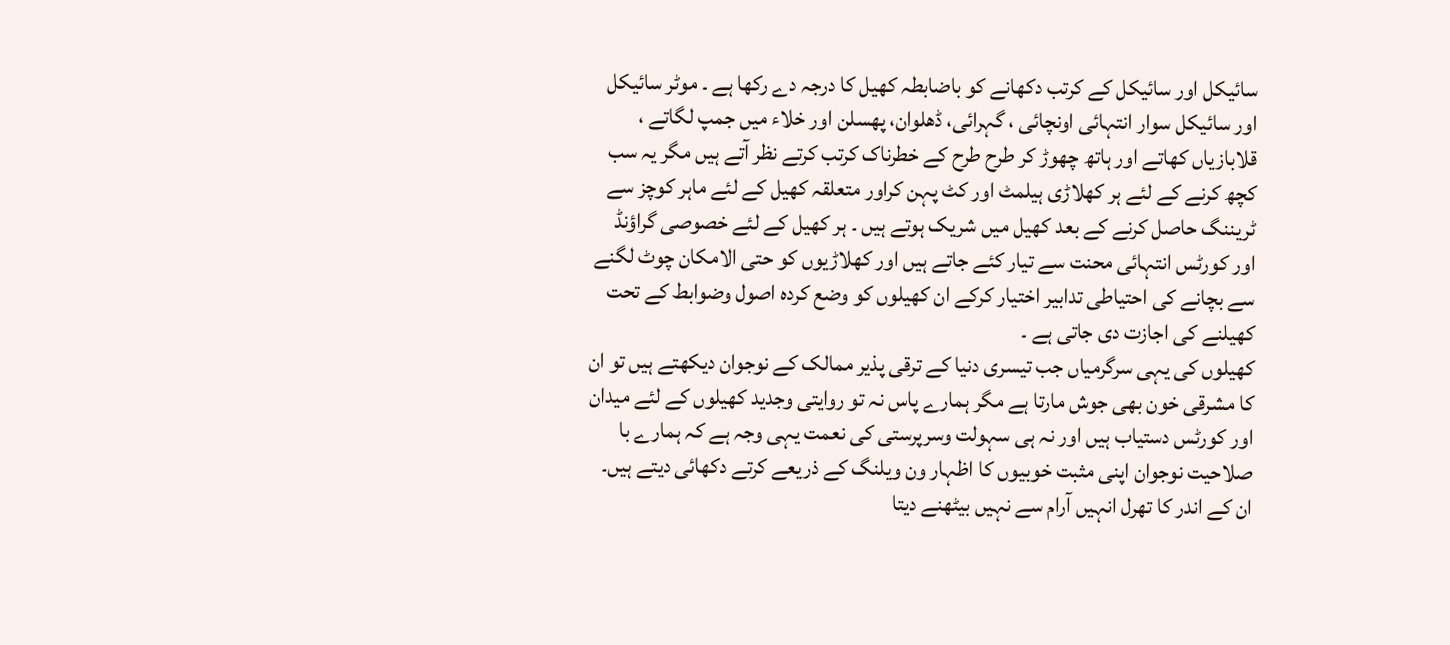سائیکل اور سائیکل کے کرتب دکھانے کو باضابطہ کھیل کا درجہ دے رکھا ہے ۔ موٹر سائیکل اور سائیکل سوار انتہائی اونچائی ، گہرائی، ڈھلوان، پھسلن اور خلاء میں جمپ لگاتے ، قلابازیاں کھاتے اور ہاتھ چھوڑ کر طرح طرح کے خطرناک کرتب کرتے نظر آتے ہیں مگر یہ سب کچھ کرنے کے لئے ہر کھلاڑی ہیلمٹ اور کٹ پہن کراور متعلقہ کھیل کے لئے ماہر کوچز سے ٹریننگ حاصل کرنے کے بعد کھیل میں شریک ہوتے ہیں ۔ ہر کھیل کے لئے خصوصی گراؤنڈ اور کورٹس انتہائی محنت سے تیار کئے جاتے ہیں اور کھلاڑیوں کو حتی الامکان چوٹ لگنے سے بچانے کی احتیاطی تدابیر اختیار کرکے ان کھیلوں کو وضع کردہ اصول وضوابط کے تحت کھیلنے کی اجازت دی جاتی ہے ۔
کھیلوں کی یہی سرگرمیاں جب تیسری دنیا کے ترقی پذیر ممالک کے نوجوان دیکھتے ہیں تو ان کا مشرقی خون بھی جوش مارتا ہے مگر ہمارے پاس نہ تو روایتی وجدید کھیلوں کے لئے میدان اور کورٹس دستیاب ہیں اور نہ ہی سہولت وسرپرستی کی نعمت یہی وجہ ہے کہ ہمارے با صلاحیت نوجوان اپنی مثبت خوبیوں کا اظہار ون ویلنگ کے ذریعے کرتے دکھائی دیتے ہیں۔ ان کے اندر کا تھرل انہیں آرام سے نہیں بیٹھنے دیتا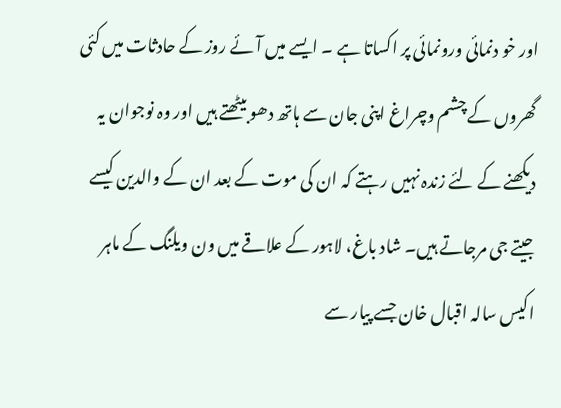اور خو دنمائی ورونمائی پر اکساتا ہے ۔ ایسے میں آئے روز کے حادثات میں کئی گھروں کے چشم وچراغ اپنی جان سے ہاتھ دھو بیٹھتے ہیں اور وہ نوجوان یہ دیکھنے کے لئے زندہ نہیں رہتے کہ ان کی موت کے بعد ان کے والدین کیسے جیتے جی مرجاتے ہیں۔ شاد باغ، لاہور کے علاقے میں ون ویلنگ کے ماہر اکیس سالہ اقبال خان جسے پیار سے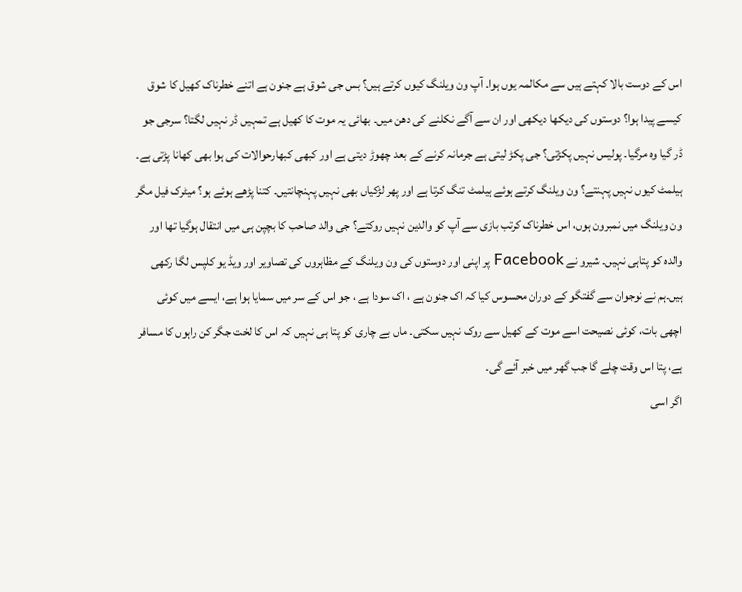اس کے دوست بالا کہتے ہیں سے مکالمہ یوں ہوا۔ آپ ون ویلنگ کیوں کرتے ہیں؟ بس جی شوق ہے جنون ہے اتنے خطرناک کھیل کا شوق کیسے پیدا ہوا؟ دوستوں کی دیکھا دیکھی اور ان سے آگے نکلنے کی دھن میں۔ بھائی یہ موت کا کھیل ہے تمہیں ڈر نہیں لگتا؟ سرجی جو ڈر گیا وہ مرگیا۔ پولیس نہیں پکڑتی؟ جی پکڑ لیتی ہے جرمانہ کرنے کے بعد چھوڑ دیتی ہے اور کبھی کبھارحوالات کی ہوا بھی کھانا پڑتی ہے۔ ہیلمٹ کیوں نہیں پہنتے؟ ون ویلنگ کرتے ہوئے ہیلمٹ تنگ کرتا ہے اور پھر لڑکیاں بھی نہیں پہنچانتیں۔ کتنا پڑھے ہوئے ہو؟ میٹرک فیل مگر ون ویلنگ میں نمبرون ہوں، اس خطرناک کرتب بازی سے آپ کو والدین نہیں روکتے؟ جی والد صاحب کا بچپن ہی میں انتقال ہوگیا تھا اور والدہ کو پتاہی نہیں۔ شیرو نے Facebook پر اپنی اور دوستوں کی ون ویلنگ کے مظاہروں کی تصاویر اور ویڈ یو کلپس لگا رکھی ہیں۔ہم نے نوجوان سے گفتگو کے دوران محسوس کیا کہ اک جنون ہے ، اک سودا ہے ، جو اس کے سر میں سمایا ہوا ہے، ایسے میں کوئی اچھی بات، کوئی نصیحت اسے موت کے کھیل سے روک نہیں سکتی۔ ماں بے چاری کو پتا ہی نہیں کہ اس کا لخت جگر کن راہوں کا مسافر ہے، پتا اس وقت چلے گا جب گھر میں خبر آئے گی۔
اگر اسی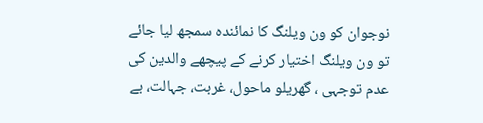نوجوان کو ون ویلنگ کا نمائندہ سمجھ لیا جائے تو ون ویلنگ اختیار کرنے کے پیچھے والدین کی عدم توجہی ، گھریلو ماحول، غربت، جہالت، بے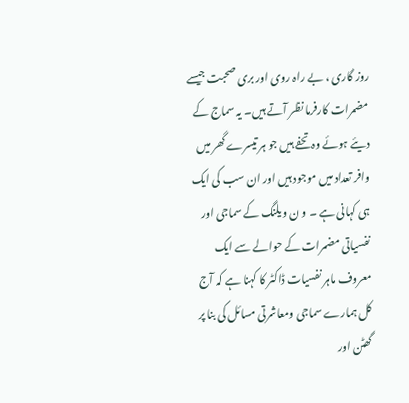روز گاری ، بے راہ روی اور بری صحبت جیسے مضمرات کارفرما نظر آتے ہیں۔ یہ سماج کے دیئے ہوئے وہ تحفے ہیں جو ہر تیسرے گھر میں وافر تعداد میں موجود ہیں اور ان سب کی ایک ہی کہانی ہے ۔ و ن ویلنگ کے سماجی اور نفسیاتی مضمرات کے حوالے سے ایک معروف ماہر نفسیات ڈاکٹر کا کہنا ہے کہ آج کل ہمارے سماجی ومعاشرتی مسائل کی بنا پر گھٹن اور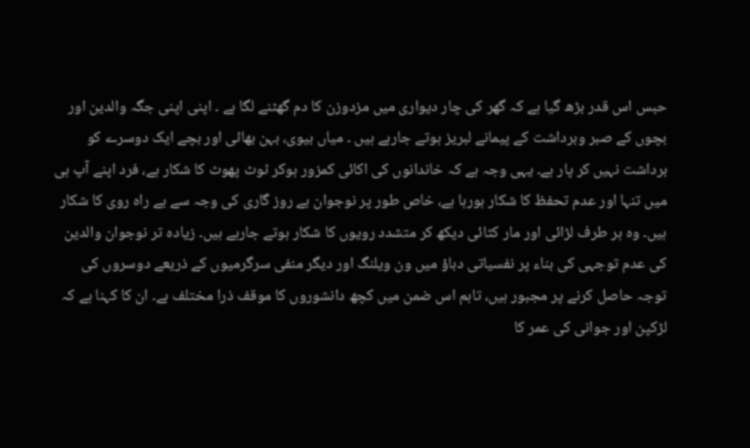حبس اس قدر بڑھ گیا ہے کہ گھر کی چار دیواری میں مزدوزن کا دم گھٹنے لگا ہے ۔ اپنی اپنی جگہ والدین اور بچوں کے صبر وبرداشت کے پیمانے لبریز ہوتے جارہے ہیں ۔ میاں بیوی، بہن بھائی اور بچے ایک دوسرے کو برداشت نہیں کر پار ہے۔ یہی وجہ ہے کہ خاندانوں کی اکائی کمزور ہوکر ٹوٹ پھوٹ کا شکار ہے، فرد اپنے آپ ہی میں تنہا اور عدم تحفظ کا شکار ہورہا ہے، خاص طور پر نوجوان بے روز گاری کی وجہ سے بے راہ روی کا شکار ہیں۔ وہ ہر طرف لڑائی اور مار کٹائی دیکھ کر متشدد رویوں کا شکار ہوتے جارہے ہیں۔ زیادہ تر نوجوان والدین کی عدم توجہی کی بناء پر نفسیاتی دباؤ میں ون ویلنگ اور دیگر منفی سرگرمیوں کے ذریعے دوسروں کی توجہ حاصل کرنے پر مجبور ہیں، تاہم اس ضمن میں کچھ دانشوروں کا موقف ذرا مختلف ہے۔ ان کا کہنا ہے کہ لڑکپن اور جوانی کی عمر کا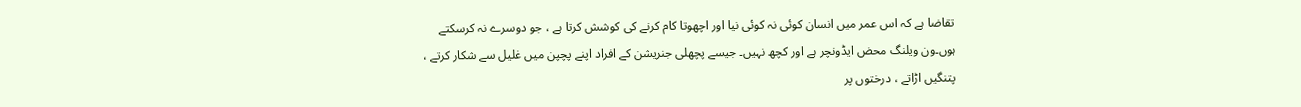تقاضا ہے کہ اس عمر میں انسان کوئی نہ کوئی نیا اور اچھوتا کام کرنے کی کوشش کرتا ہے ، جو دوسرے نہ کرسکتے ہوں۔ون ویلنگ محض ایڈونچر ہے اور کچھ نہیں۔ جیسے پچھلی جنریشن کے افراد اپنے پچپن میں غلیل سے شکار کرتے ، پتنگیں اڑاتے ، درختوں پر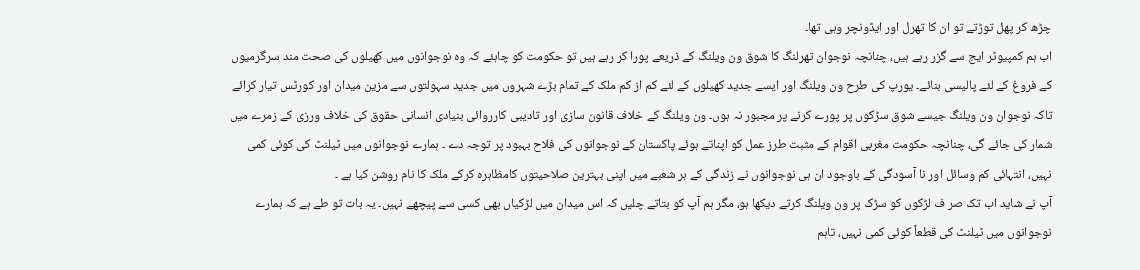چڑھ کر پھل توڑتے تو ان کا تھرل اور ایڈونچر وہی تھا۔
اب ہم کمپیوٹر ایج سے گزر رہے ہیں، چنانچہ نوجوان تھرلنگ کا شوق ون ویلنگ کے ذریعے پورا کر رہے ہیں تو حکومت کو چاہئے کہ وہ نوجوانوں میں کھیلوں کی صحت مند سرگرمیوں کے فروغ کے لئے پالیسی بنائے۔ یورپ کی طرح ون ویلنگ اور ایسے جدید کھیلوں کے لئے کم از کم ملک کے تمام بڑے شہروں میں جدید سہولتوں سے مزین میدان اور کورٹس تیار کرائے تاکہ نوجوان ون ویلنگ جیسے شوق سڑکوں پر پورے کرنے پر مجبور نہ ہوں۔ ون ویلنگ کے خلاف قانون سازی اور تادیبی کارروائی بنیادی انسانی حقوق کی خلاف ورزی کے زمرے میں شمار کی جائے گی، چنانچہ حکومت مغربی اقوام کے مثبت طرز عمل کو اپناتے ہوئے پاکستان کے نوجوانوں کی فلاح بہبود پر توجہ دے ۔ ہمارے نوجوانوں میں ٹیلنٹ کی کوئی کمی نہیں، انتہائی کم وسائل اور نا آسودگی کے باوجود ان ہی نوجوانوں نے زندگی کے ہر شعبے میں اپنی بہترین صلاحیتوں کامظاہرہ کرکے ملک کا نام روشن کیا ہے ۔
آپ نے شاید اب تک صر ف لڑکوں کو سڑک پر ون ویلنگ کرتے دیکھا ہو، مگر ہم آپ کو بتاتے چلیں کہ اس میدان میں لڑکیاں بھی کسی سے پیچھے نہیں۔ یہ بات تو طے ہے کہ ہمارے نوجوانوں میں ٹیلنٹ کی قطعاً کوئی کمی نہیں، تاہم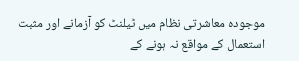موجودہ معاشرتی نظام میں ٹیلنٹ کو آزمانے اور مثبت استعمال کے مواقع نہ ہونے کے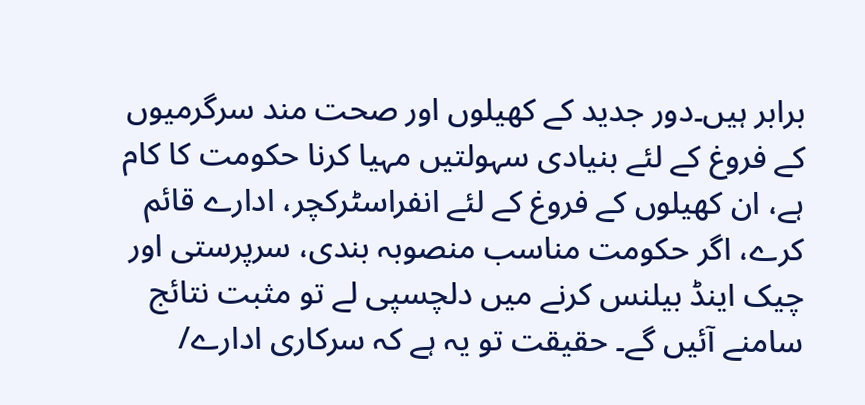برابر ہیں۔دور جدید کے کھیلوں اور صحت مند سرگرمیوں کے فروغ کے لئے بنیادی سہولتیں مہیا کرنا حکومت کا کام ہے، ان کھیلوں کے فروغ کے لئے انفراسٹرکچر، ادارے قائم کرے، اگر حکومت مناسب منصوبہ بندی، سرپرستی اور چیک اینڈ بیلنس کرنے میں دلچسپی لے تو مثبت نتائج سامنے آئیں گے۔ حقیقت تو یہ ہے کہ سرکاری ادارے/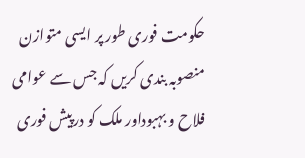حکومت فوری طور پر ایسی متوازن منصوبہ بندی کریں کہ جس سے عوامی فلاح و بہبوداور ملک کو درپیش فوری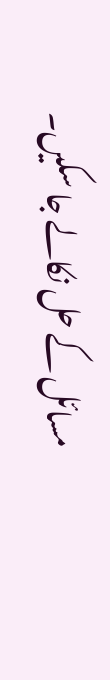مسائل کے حل نکالے جا سکیں۔